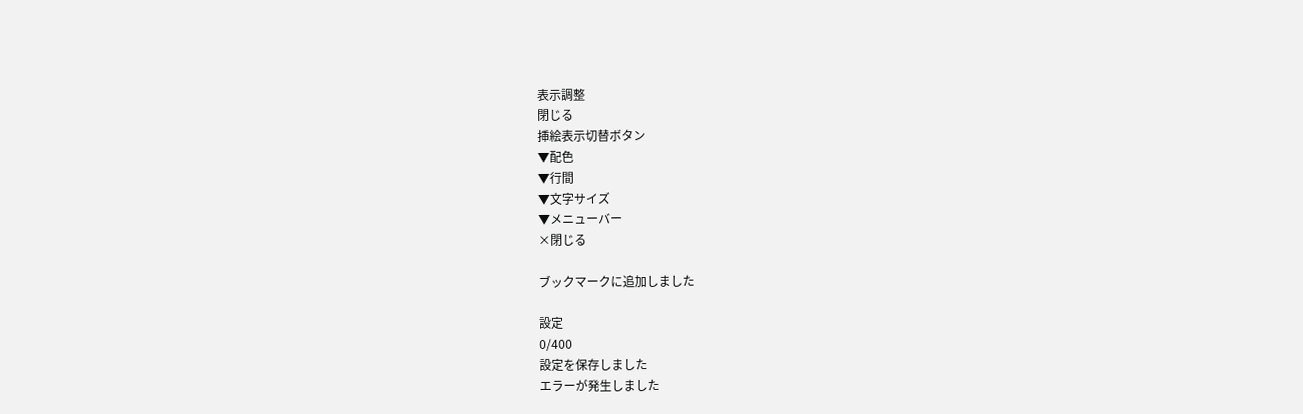表示調整
閉じる
挿絵表示切替ボタン
▼配色
▼行間
▼文字サイズ
▼メニューバー
×閉じる

ブックマークに追加しました

設定
0/400
設定を保存しました
エラーが発生しました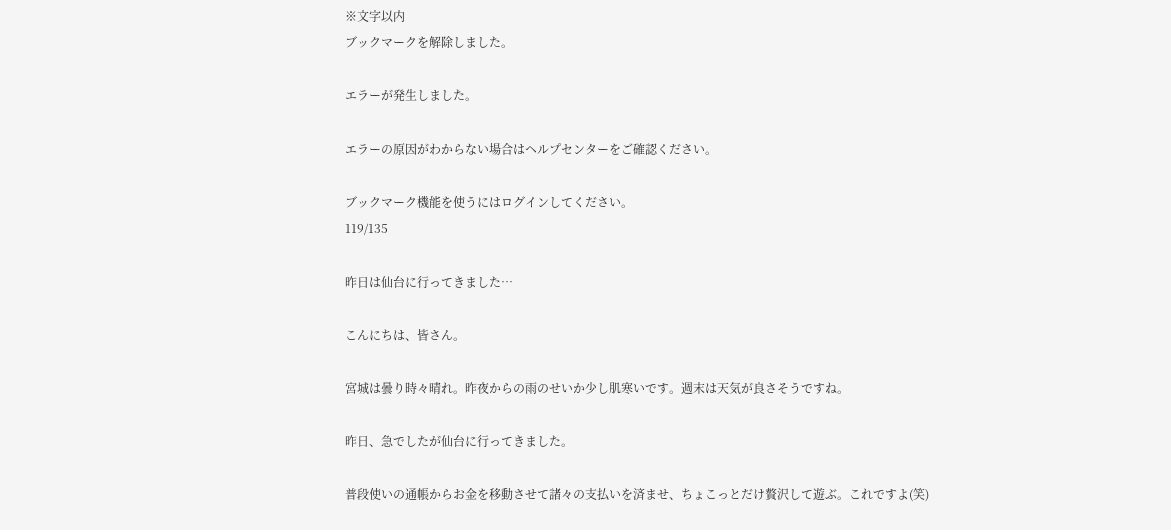※文字以内
ブックマークを解除しました。

エラーが発生しました。

エラーの原因がわからない場合はヘルプセンターをご確認ください。

ブックマーク機能を使うにはログインしてください。
119/135

昨日は仙台に行ってきました…

こんにちは、皆さん。

宮城は曇り時々晴れ。昨夜からの雨のせいか少し肌寒いです。週末は天気が良さそうですね。

昨日、急でしたが仙台に行ってきました。

普段使いの通帳からお金を移動させて諸々の支払いを済ませ、ちょこっとだけ贅沢して遊ぶ。これですよ(笑)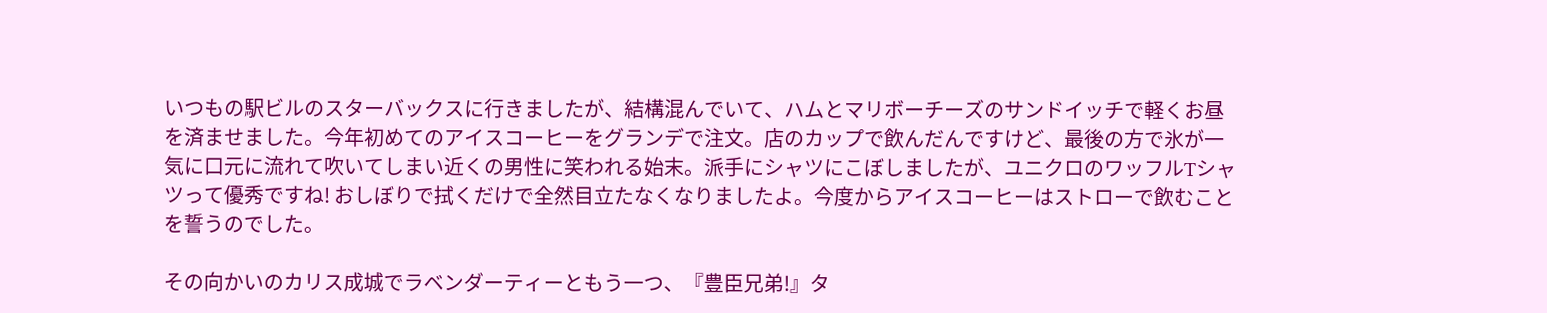いつもの駅ビルのスターバックスに行きましたが、結構混んでいて、ハムとマリボーチーズのサンドイッチで軽くお昼を済ませました。今年初めてのアイスコーヒーをグランデで注文。店のカップで飲んだんですけど、最後の方で氷が一気に口元に流れて吹いてしまい近くの男性に笑われる始末。派手にシャツにこぼしましたが、ユニクロのワッフルTシャツって優秀ですね! おしぼりで拭くだけで全然目立たなくなりましたよ。今度からアイスコーヒーはストローで飲むことを誓うのでした。

その向かいのカリス成城でラベンダーティーともう一つ、『豊臣兄弟!』タ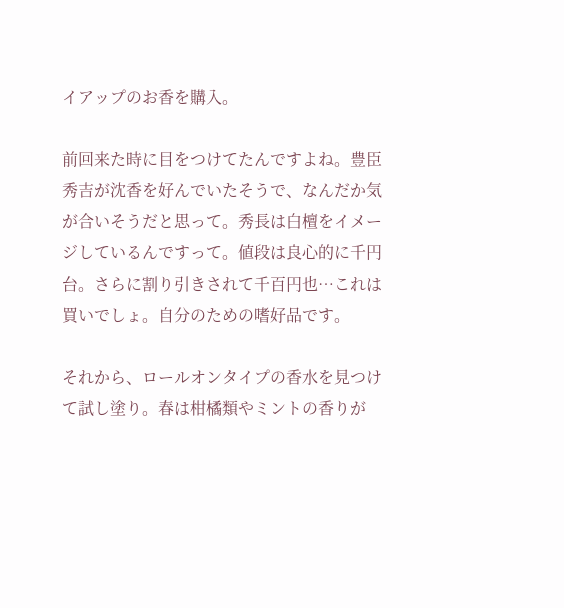イアップのお香を購入。

前回来た時に目をつけてたんですよね。豊臣秀吉が沈香を好んでいたそうで、なんだか気が合いそうだと思って。秀長は白檀をイメージしているんですって。値段は良心的に千円台。さらに割り引きされて千百円也…これは買いでしょ。自分のための嗜好品です。

それから、ロールオンタイプの香水を見つけて試し塗り。春は柑橘類やミントの香りが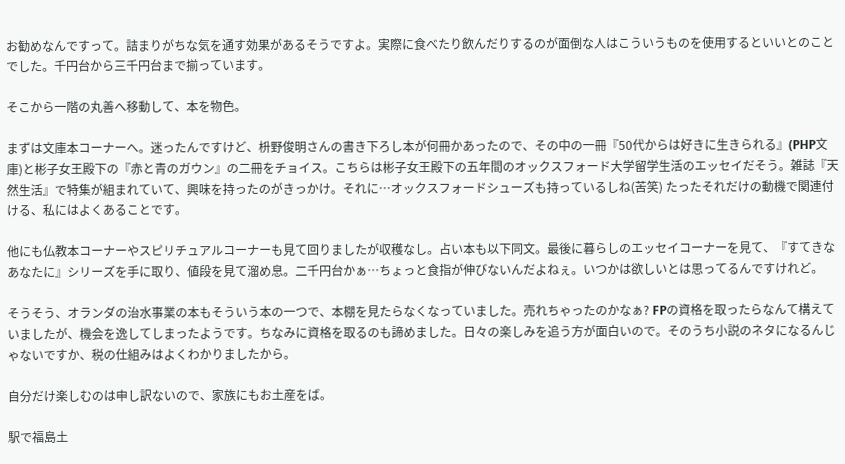お勧めなんですって。詰まりがちな気を通す効果があるそうですよ。実際に食べたり飲んだりするのが面倒な人はこういうものを使用するといいとのことでした。千円台から三千円台まで揃っています。

そこから一階の丸善へ移動して、本を物色。

まずは文庫本コーナーへ。迷ったんですけど、枡野俊明さんの書き下ろし本が何冊かあったので、その中の一冊『50代からは好きに生きられる』(PHP文庫)と彬子女王殿下の『赤と青のガウン』の二冊をチョイス。こちらは彬子女王殿下の五年間のオックスフォード大学留学生活のエッセイだそう。雑誌『天然生活』で特集が組まれていて、興味を持ったのがきっかけ。それに…オックスフォードシューズも持っているしね(苦笑) たったそれだけの動機で関連付ける、私にはよくあることです。

他にも仏教本コーナーやスピリチュアルコーナーも見て回りましたが収穫なし。占い本も以下同文。最後に暮らしのエッセイコーナーを見て、『すてきなあなたに』シリーズを手に取り、値段を見て溜め息。二千円台かぁ…ちょっと食指が伸びないんだよねぇ。いつかは欲しいとは思ってるんですけれど。

そうそう、オランダの治水事業の本もそういう本の一つで、本棚を見たらなくなっていました。売れちゃったのかなぁ? FPの資格を取ったらなんて構えていましたが、機会を逸してしまったようです。ちなみに資格を取るのも諦めました。日々の楽しみを追う方が面白いので。そのうち小説のネタになるんじゃないですか、税の仕組みはよくわかりましたから。

自分だけ楽しむのは申し訳ないので、家族にもお土産をば。

駅で福島土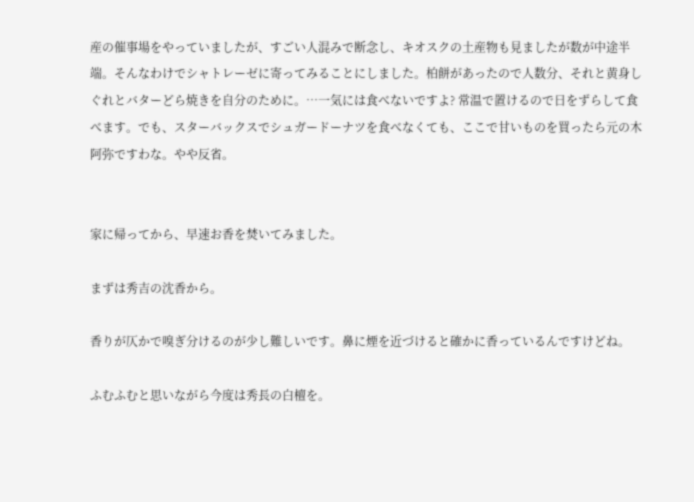産の催事場をやっていましたが、すごい人混みで断念し、キオスクの土産物も見ましたが数が中途半端。そんなわけでシャトレーゼに寄ってみることにしました。柏餅があったので人数分、それと黄身しぐれとバターどら焼きを自分のために。…一気には食べないですよ? 常温で置けるので日をずらして食べます。でも、スターバックスでシュガードーナツを食べなくても、ここで甘いものを買ったら元の木阿弥ですわな。やや反省。


家に帰ってから、早速お香を焚いてみました。

まずは秀吉の沈香から。

香りが仄かで嗅ぎ分けるのが少し難しいです。鼻に煙を近づけると確かに香っているんですけどね。

ふむふむと思いながら今度は秀長の白檀を。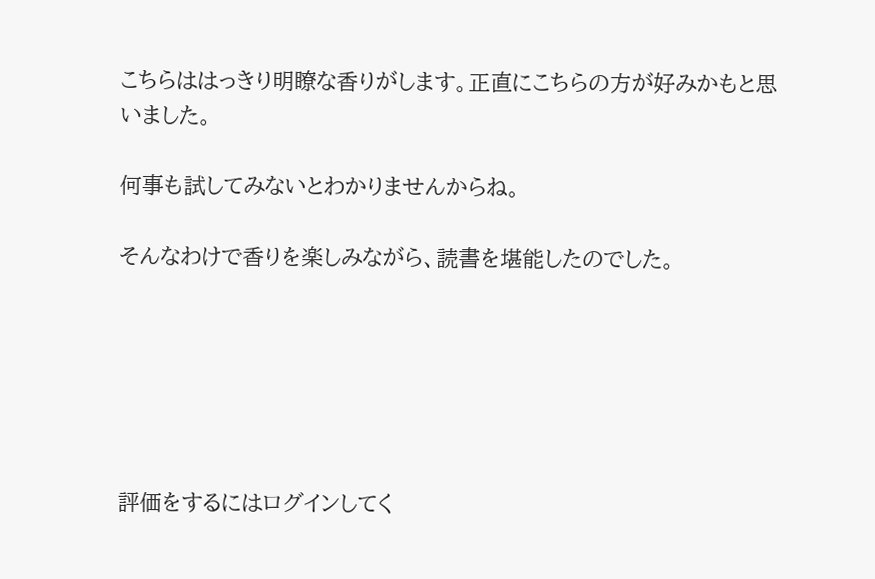こちらははっきり明瞭な香りがします。正直にこちらの方が好みかもと思いました。

何事も試してみないとわかりませんからね。

そんなわけで香りを楽しみながら、読書を堪能したのでした。






評価をするにはログインしてく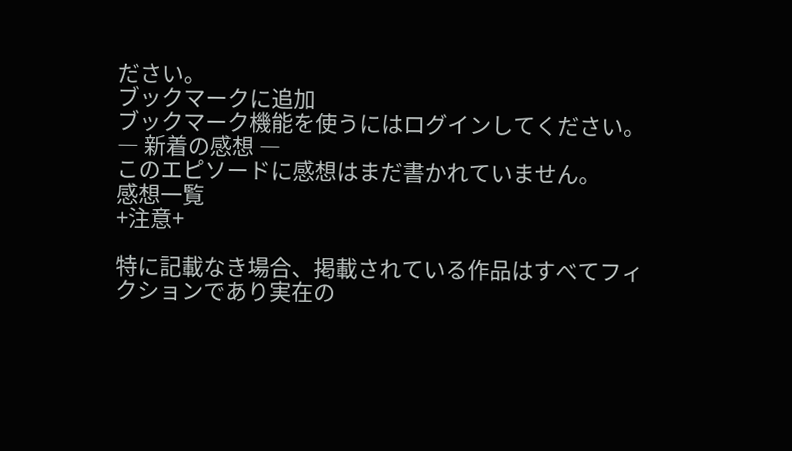ださい。
ブックマークに追加
ブックマーク機能を使うにはログインしてください。
― 新着の感想 ―
このエピソードに感想はまだ書かれていません。
感想一覧
+注意+

特に記載なき場合、掲載されている作品はすべてフィクションであり実在の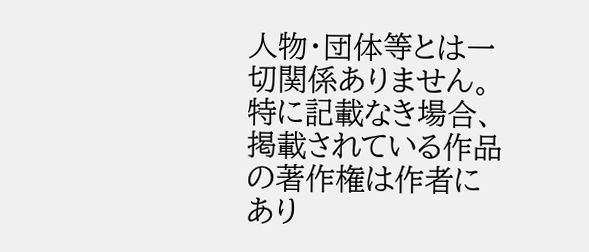人物・団体等とは一切関係ありません。
特に記載なき場合、掲載されている作品の著作権は作者にあり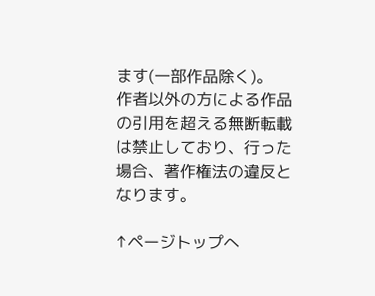ます(一部作品除く)。
作者以外の方による作品の引用を超える無断転載は禁止しており、行った場合、著作権法の違反となります。

↑ページトップへ